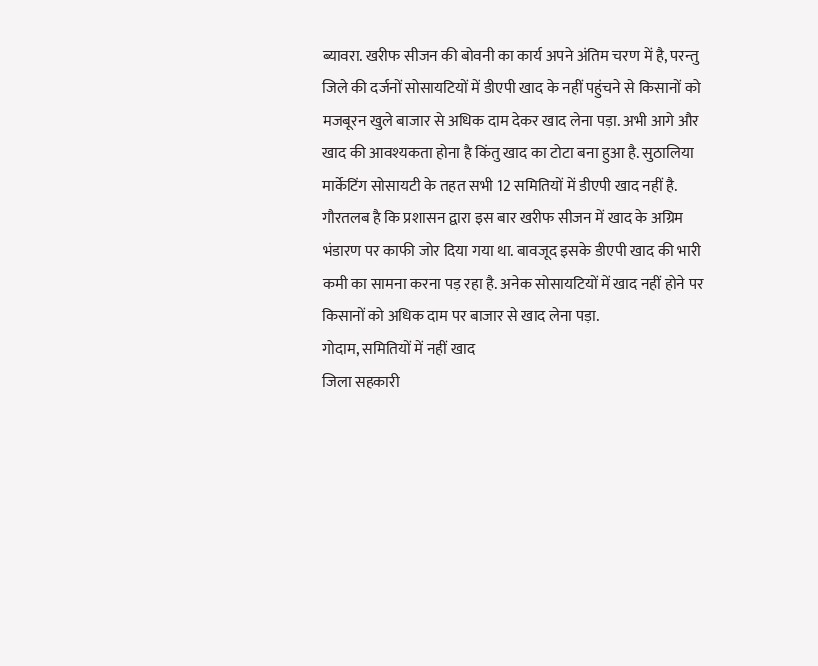ब्यावरा. खरीफ सीजन की बोवनी का कार्य अपने अंतिम चरण में है, परन्तु जिले की दर्जनों सोसायटियों में डीएपी खाद के नहीं पहुंचने से किसानों को मजबूरन खुले बाजार से अधिक दाम देकर खाद लेना पड़ा. अभी आगे और खाद की आवश्यकता होना है किंतु खाद का टोटा बना हुआ है. सुठालिया मार्केटिंग सोसायटी के तहत सभी 12 समितियों में डीएपी खाद नहीं है.
गौरतलब है कि प्रशासन द्वारा इस बार खरीफ सीजन में खाद के अग्रिम भंडारण पर काफी जोर दिया गया था. बावजूद इसके डीएपी खाद की भारी कमी का सामना करना पड़ रहा है. अनेक सोसायटियों में खाद नहीं होने पर किसानों को अधिक दाम पर बाजार से खाद लेना पड़ा.
गोदाम, समितियों में नहीं खाद
जिला सहकारी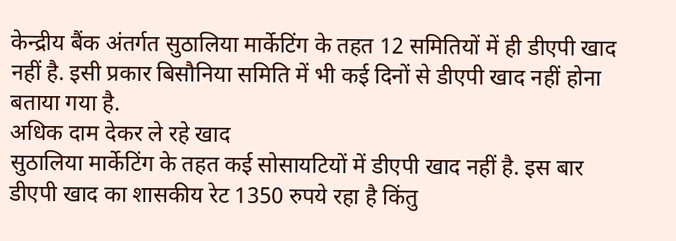केन्द्रीय बैंक अंतर्गत सुठालिया मार्केटिंग के तहत 12 समितियों में ही डीएपी खाद नहीं है. इसी प्रकार बिसौनिया समिति में भी कई दिनों से डीएपी खाद नहीं होना बताया गया है.
अधिक दाम देकर ले रहे खाद
सुठालिया मार्केटिंग के तहत कई सोसायटियों में डीएपी खाद नहीं है. इस बार डीएपी खाद का शासकीय रेट 1350 रुपये रहा है किंतु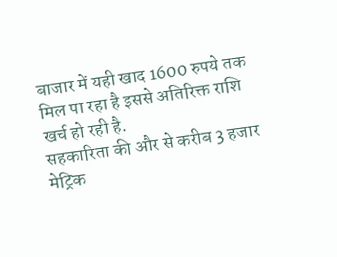बाजार में यही खाद 1600 रुपये तक मिल पा रहा है इससे अतिरिक्त राशि खर्च हो रही है.
सहकारिता की और से करीब 3 हजार मेट्रिक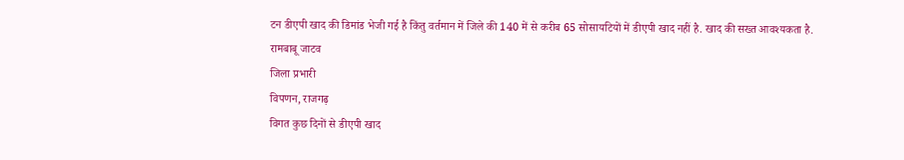टन डीएपी खाद की डिमांड भेजी गई है किंतु वर्तमान में जिले की 140 में से करीब 65 सोसायटियों में डीएपी खाद नहीं है. खाद की सख्त आवश्यकता है.
रामबाबू जाटव
जिला प्रभारी
विपणन, राजगढ़
विगत कुछ दिनों से डीएपी खाद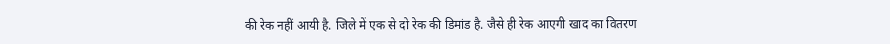की रेक नहीं आयी है. जिले में एक से दो रेक की डिमांड है. जैसे ही रेक आएगी खाद का वितरण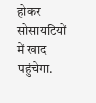होकर सोसायटियों में खाद पहुंचेगा.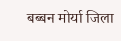बब्बन मोर्या जिला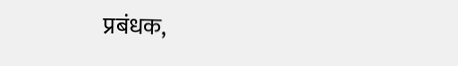प्रबंधक,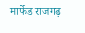मार्फेड राजगढ़